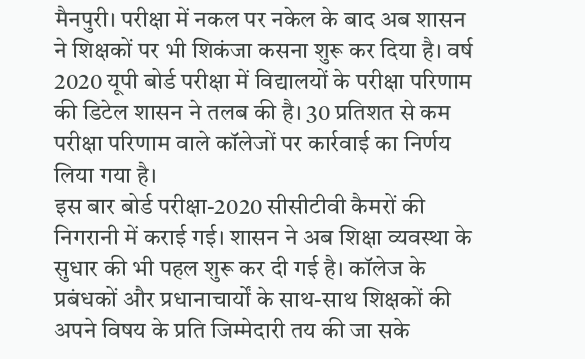मैनपुरी। परीक्षा में नकल पर नकेल के बाद अब शासन ने शिक्षकों पर भी शिकंजा कसना शुरू कर दिया है। वर्ष 2020 यूपी बोर्ड परीक्षा में विद्यालयों के परीक्षा परिणाम की डिटेल शासन ने तलब की है। 30 प्रतिशत से कम परीक्षा परिणाम वाले कॉलेजों पर कार्रवाई का निर्णय लिया गया है।
इस बार बोर्ड परीक्षा-2020 सीसीटीवी कैमरों की निगरानी में कराई गई। शासन ने अब शिक्षा व्यवस्था के सुधार की भी पहल शुरू कर दी गई है। कॉलेज के प्रबंधकों और प्रधानाचार्यों के साथ-साथ शिक्षकों की अपने विषय के प्रति जिम्मेदारी तय की जा सके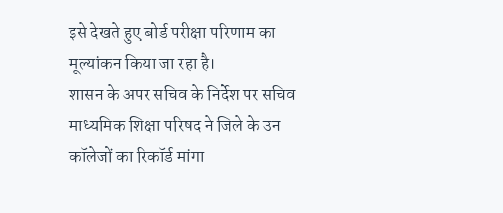इसे देखते हुए बोर्ड परीक्षा परिणाम का मूल्यांकन किया जा रहा है।
शासन के अपर सचिव के निर्देश पर सचिव माध्यमिक शिक्षा परिषद ने जिले के उन कॉलेजों का रिकॉर्ड मांगा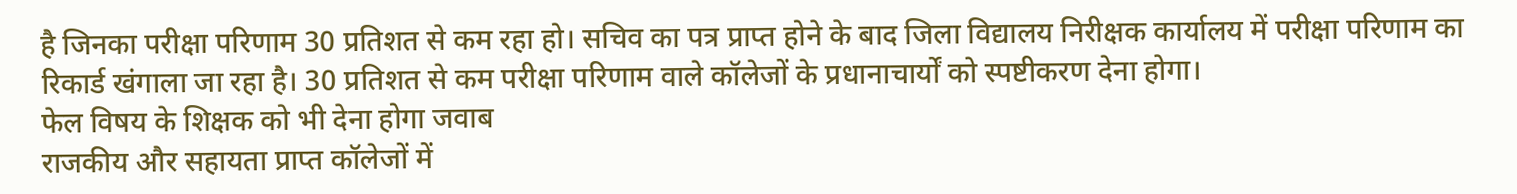है जिनका परीक्षा परिणाम 30 प्रतिशत से कम रहा हो। सचिव का पत्र प्राप्त होने के बाद जिला विद्यालय निरीक्षक कार्यालय में परीक्षा परिणाम का रिकार्ड खंगाला जा रहा है। 30 प्रतिशत से कम परीक्षा परिणाम वाले कॉलेजों के प्रधानाचार्यों को स्पष्टीकरण देना होगा।
फेल विषय के शिक्षक को भी देना होगा जवाब
राजकीय और सहायता प्राप्त कॉलेजों में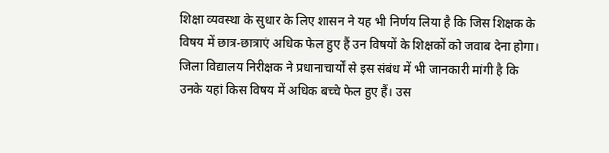शिक्षा व्यवस्था के सुधार के लिए शासन ने यह भी निर्णय लिया है कि जिस शिक्षक के विषय में छात्र-छात्राएं अधिक फेल हुए हैं उन विषयों के शिक्षकों को जवाब देना होगा। जिला विद्यालय निरीक्षक ने प्रधानाचार्यों से इस संबंध में भी जानकारी मांगी है कि उनके यहां किस विषय में अधिक बच्चे फेल हुए हैं। उस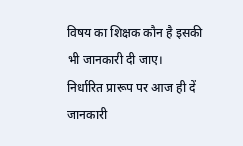विषय का शिक्षक कौन है इसकी भी जानकारी दी जाए।
निर्धारित प्रारूप पर आज ही दें जानकारी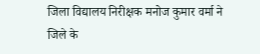जिला विद्यालय निरीक्षक मनोज कुमार वर्मा ने जिले के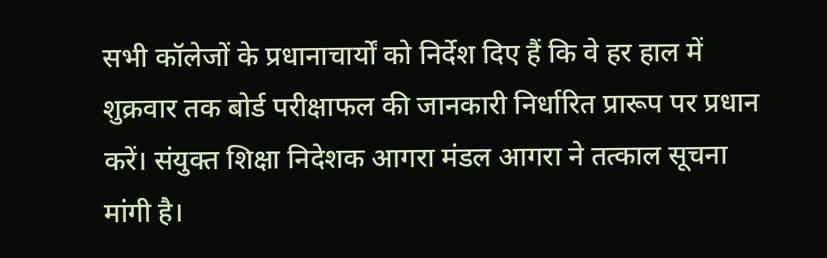सभी कॉलेजों के प्रधानाचार्यों को निर्देश दिए हैं कि वे हर हाल में शुक्रवार तक बोर्ड परीक्षाफल की जानकारी निर्धारित प्रारूप पर प्रधान करें। संयुक्त शिक्षा निदेशक आगरा मंडल आगरा ने तत्काल सूचना मांगी है।